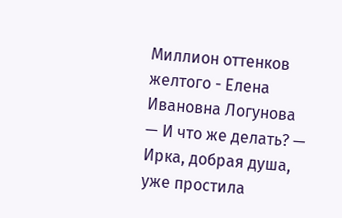Миллион оттенков желтого - Елена Ивановна Логунова
— И что же делать? — Ирка, добрая душа, уже простила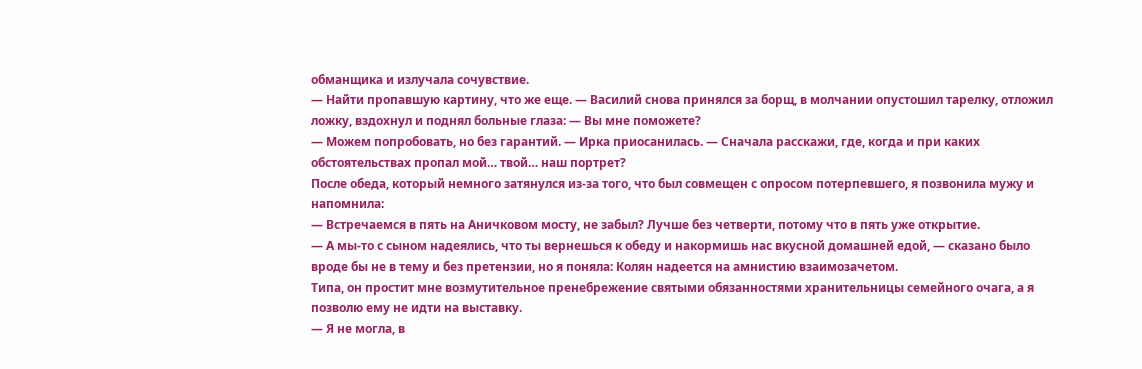обманщика и излучала сочувствие.
— Найти пропавшую картину, что же еще. — Василий снова принялся за борщ, в молчании опустошил тарелку, отложил ложку, вздохнул и поднял больные глаза: — Вы мне поможете?
— Можем попробовать, но без гарантий. — Ирка приосанилась. — Сначала расскажи, где, когда и при каких обстоятельствах пропал мой… твой… наш портрет?
После обеда, который немного затянулся из-за того, что был совмещен с опросом потерпевшего, я позвонила мужу и напомнила:
— Встречаемся в пять на Аничковом мосту, не забыл? Лучше без четверти, потому что в пять уже открытие.
— А мы-то с сыном надеялись, что ты вернешься к обеду и накормишь нас вкусной домашней едой, — сказано было вроде бы не в тему и без претензии, но я поняла: Колян надеется на амнистию взаимозачетом.
Типа, он простит мне возмутительное пренебрежение святыми обязанностями хранительницы семейного очага, а я позволю ему не идти на выставку.
— Я не могла, в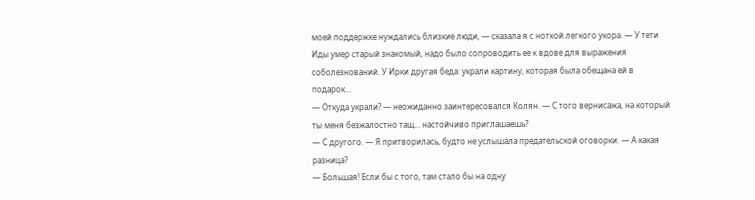моей поддержке нуждались близкие люди, — сказала я с ноткой легкого укора. — У тети Иды умер старый знакомый, надо было сопроводить ее к вдове для выражения соболезнований. У Ирки другая беда: украли картину, которая была обещана ей в подарок…
— Откуда украли? — неожиданно заинтересовался Колян. — С того вернисажа, на который ты меня безжалостно тащ… настойчиво приглашаешь?
— С другого. — Я притворилась, будто не услышала предательской оговорки. — А какая разница?
— Большая! Если бы с того, там стало бы на одну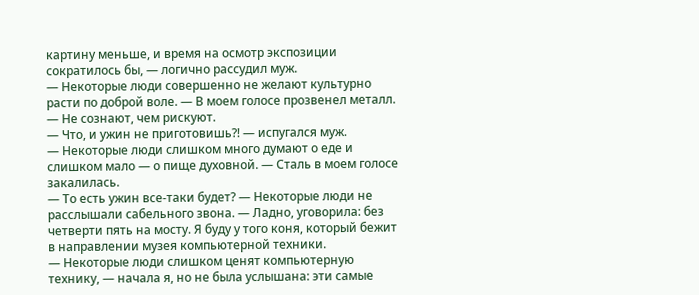картину меньше, и время на осмотр экспозиции сократилось бы, — логично рассудил муж.
— Некоторые люди совершенно не желают культурно расти по доброй воле. — В моем голосе прозвенел металл. — Не сознают, чем рискуют.
— Что, и ужин не приготовишь?! — испугался муж.
— Некоторые люди слишком много думают о еде и слишком мало — о пище духовной. — Сталь в моем голосе закалилась.
— То есть ужин все-таки будет? — Некоторые люди не расслышали сабельного звона. — Ладно, уговорила: без четверти пять на мосту. Я буду у того коня, который бежит в направлении музея компьютерной техники.
— Некоторые люди слишком ценят компьютерную технику, — начала я, но не была услышана: эти самые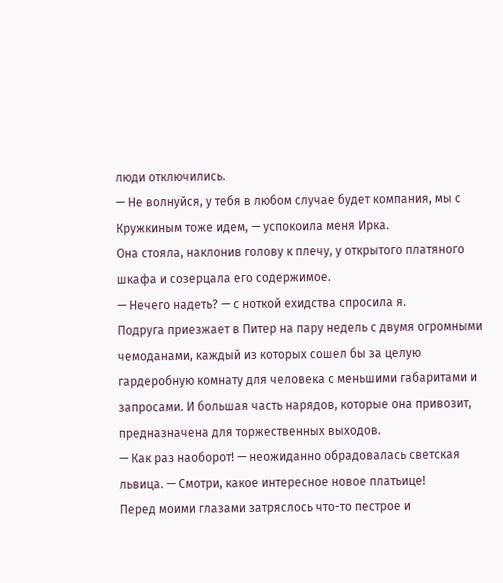люди отключились.
— Не волнуйся, у тебя в любом случае будет компания, мы с Кружкиным тоже идем, — успокоила меня Ирка.
Она стояла, наклонив голову к плечу, у открытого платяного шкафа и созерцала его содержимое.
— Нечего надеть? — с ноткой ехидства спросила я.
Подруга приезжает в Питер на пару недель с двумя огромными чемоданами, каждый из которых сошел бы за целую гардеробную комнату для человека с меньшими габаритами и запросами. И большая часть нарядов, которые она привозит, предназначена для торжественных выходов.
— Как раз наоборот! — неожиданно обрадовалась светская львица. — Смотри, какое интересное новое платьице!
Перед моими глазами затряслось что-то пестрое и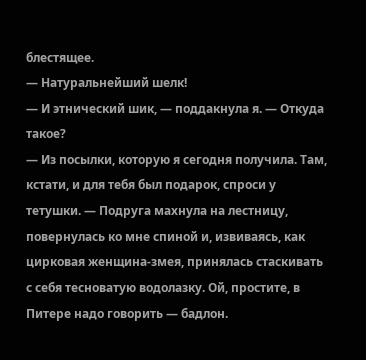блестящее.
— Натуральнейший шелк!
— И этнический шик, — поддакнула я. — Откуда такое?
— Из посылки, которую я сегодня получила. Там, кстати, и для тебя был подарок, спроси у тетушки. — Подруга махнула на лестницу, повернулась ко мне спиной и, извиваясь, как цирковая женщина-змея, принялась стаскивать с себя тесноватую водолазку. Ой, простите, в Питере надо говорить — бадлон.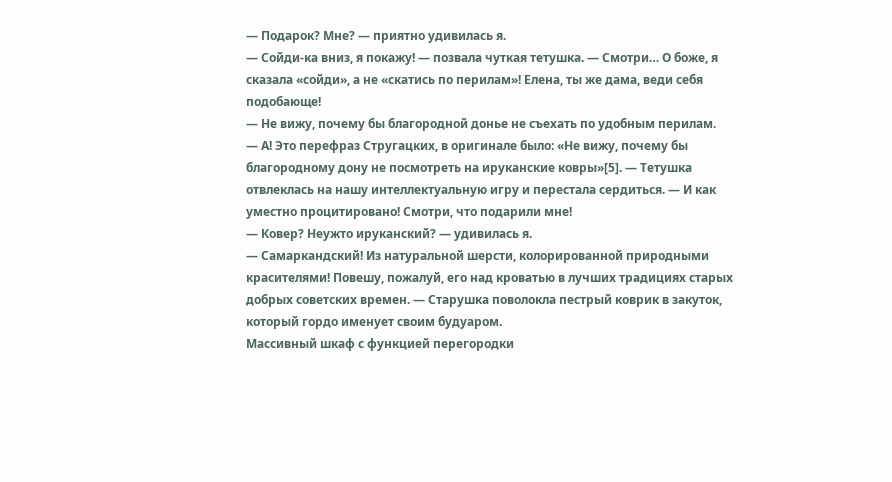— Подарок? Мне? — приятно удивилась я.
— Сойди-ка вниз, я покажу! — позвала чуткая тетушка. — Смотри… О боже, я сказала «сойди», а не «скатись по перилам»! Елена, ты же дама, веди себя подобающе!
— Не вижу, почему бы благородной донье не съехать по удобным перилам.
— А! Это перефраз Стругацких, в оригинале было: «Не вижу, почему бы благородному дону не посмотреть на ируканские ковры»[5]. — Тетушка отвлеклась на нашу интеллектуальную игру и перестала сердиться. — И как уместно процитировано! Смотри, что подарили мне!
— Ковер? Неужто ируканский? — удивилась я.
— Самаркандский! Из натуральной шерсти, колорированной природными красителями! Повешу, пожалуй, его над кроватью в лучших традициях старых добрых советских времен. — Старушка поволокла пестрый коврик в закуток, который гордо именует своим будуаром.
Массивный шкаф с функцией перегородки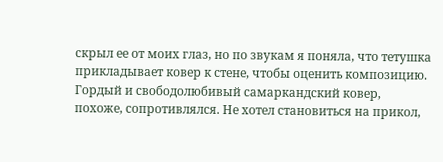скрыл ее от моих глаз, но по звукам я поняла, что тетушка прикладывает ковер к стене, чтобы оценить композицию. Гордый и свободолюбивый самаркандский ковер, похоже, сопротивлялся. Не хотел становиться на прикол,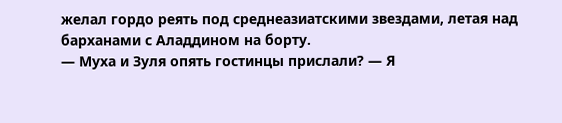желал гордо реять под среднеазиатскими звездами, летая над барханами с Аладдином на борту.
— Муха и Зуля опять гостинцы прислали? — Я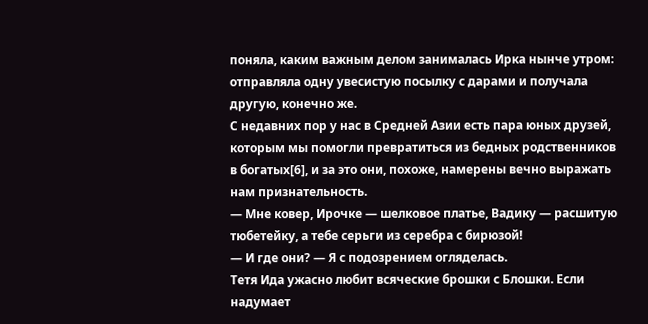поняла, каким важным делом занималась Ирка нынче утром: отправляла одну увесистую посылку с дарами и получала другую, конечно же.
С недавних пор у нас в Средней Азии есть пара юных друзей, которым мы помогли превратиться из бедных родственников в богатых[6], и за это они, похоже, намерены вечно выражать нам признательность.
— Мне ковер, Ирочке — шелковое платье, Вадику — расшитую тюбетейку, а тебе серьги из серебра с бирюзой!
— И где они? — Я с подозрением огляделась.
Тетя Ида ужасно любит всяческие брошки с Блошки. Если надумает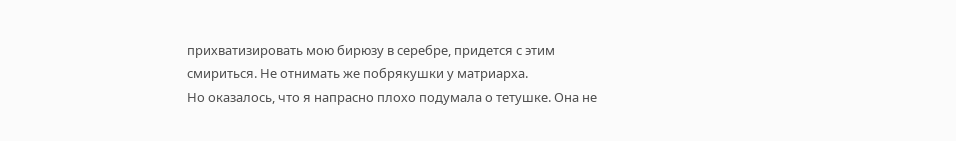прихватизировать мою бирюзу в серебре, придется с этим смириться. Не отнимать же побрякушки у матриарха.
Но оказалось, что я напрасно плохо подумала о тетушке. Она не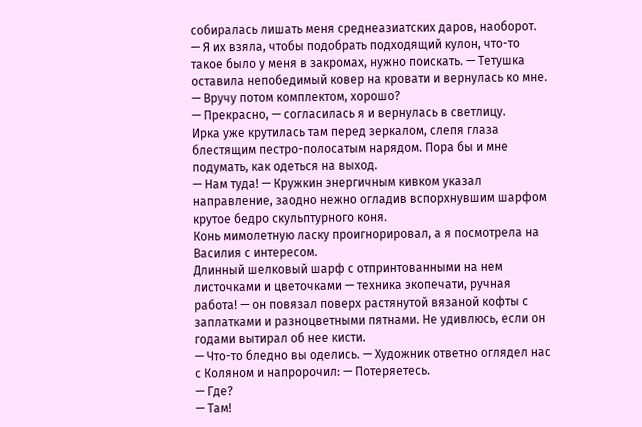собиралась лишать меня среднеазиатских даров, наоборот.
— Я их взяла, чтобы подобрать подходящий кулон, что-то такое было у меня в закромах, нужно поискать. — Тетушка оставила непобедимый ковер на кровати и вернулась ко мне. — Вручу потом комплектом, хорошо?
— Прекрасно, — согласилась я и вернулась в светлицу.
Ирка уже крутилась там перед зеркалом, слепя глаза блестящим пестро-полосатым нарядом. Пора бы и мне подумать, как одеться на выход.
— Нам туда! — Кружкин энергичным кивком указал направление, заодно нежно огладив вспорхнувшим шарфом крутое бедро скульптурного коня.
Конь мимолетную ласку проигнорировал, а я посмотрела на Василия с интересом.
Длинный шелковый шарф с отпринтованными на нем листочками и цветочками — техника экопечати, ручная работа! — он повязал поверх растянутой вязаной кофты с заплатками и разноцветными пятнами. Не удивлюсь, если он годами вытирал об нее кисти.
— Что-то бледно вы оделись. — Художник ответно оглядел нас с Коляном и напророчил: — Потеряетесь.
— Где?
— Там!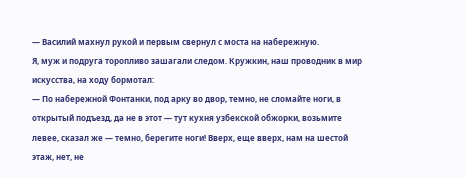— Василий махнул рукой и первым свернул с моста на набережную.
Я, муж и подруга торопливо зашагали следом. Кружкин, наш проводник в мир искусства, на ходу бормотал:
— По набережной Фонтанки, под арку во двор, темно, не сломайте ноги, в открытый подъезд, да не в этот — тут кухня узбекской обжорки, возьмите левее, сказал же — темно, берегите ноги! Вверх, еще вверх, нам на шестой этаж, нет, не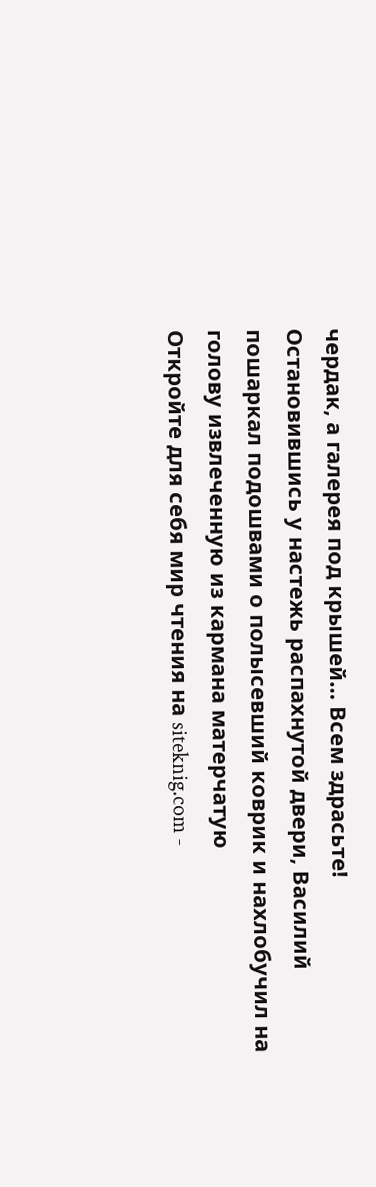чердак, а галерея под крышей… Всем здрасьте!
Остановившись у настежь распахнутой двери, Василий пошаркал подошвами о полысевший коврик и нахлобучил на голову извлеченную из кармана матерчатую
Откройте для себя мир чтения на siteknig.com -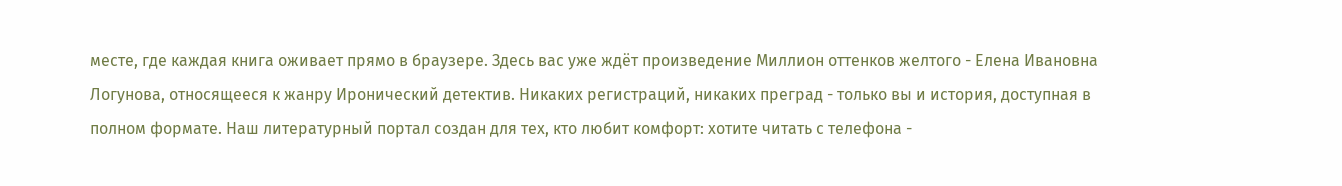месте, где каждая книга оживает прямо в браузере. Здесь вас уже ждёт произведение Миллион оттенков желтого - Елена Ивановна Логунова, относящееся к жанру Иронический детектив. Никаких регистраций, никаких преград - только вы и история, доступная в полном формате. Наш литературный портал создан для тех, кто любит комфорт: хотите читать с телефона -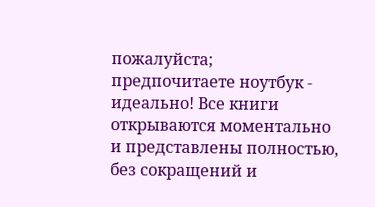пожалуйста; предпочитаете ноутбук - идеально! Все книги открываются моментально и представлены полностью, без сокращений и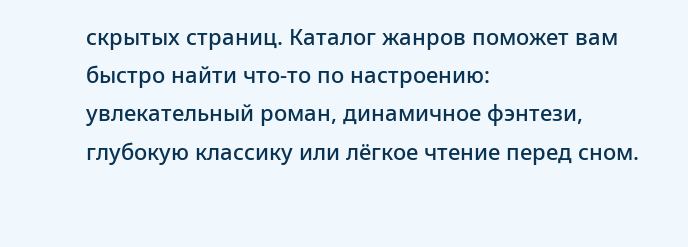скрытых страниц. Каталог жанров поможет вам быстро найти что-то по настроению: увлекательный роман, динамичное фэнтези, глубокую классику или лёгкое чтение перед сном.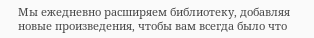Мы ежедневно расширяем библиотеку, добавляя новые произведения, чтобы вам всегда было что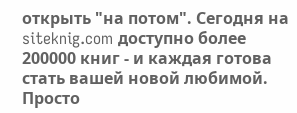открыть "на потом". Сегодня на siteknig.com доступно более 200000 книг - и каждая готова стать вашей новой любимой. Просто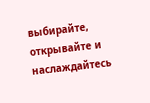выбирайте, открывайте и наслаждайтесь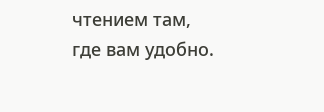чтением там, где вам удобно.